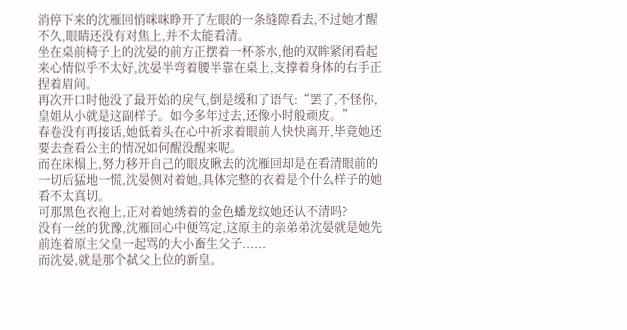消停下来的沈雁回悄咪咪睁开了左眼的一条缝隙看去,不过她才醒不久,眼睛还没有对焦上,并不太能看清。
坐在桌前椅子上的沈晏的前方正摆着一杯茶水,他的双眸紧闭看起来心情似乎不太好,沈晏半弯着腰半靠在桌上,支撑着身体的右手正捏着眉间。
再次开口时他没了最开始的戾气,倒是缓和了语气:“罢了,不怪你,皇姐从小就是这副样子。如今多年过去,还像小时般顽皮。”
春卷没有再接话,她低着头在心中祈求着眼前人快快离开,毕竟她还要去查看公主的情况如何醒没醒来呢。
而在床榻上,努力移开自己的眼皮瞅去的沈雁回却是在看清眼前的一切后猛地一慌,沈晏侧对着她,具体完整的衣着是个什么样子的她看不太真切。
可那黑色衣袍上,正对着她绣着的金色蟠龙纹她还认不清吗?
没有一丝的犹豫,沈雁回心中便笃定,这原主的亲弟弟沈晏就是她先前连着原主父皇一起骂的大小畜生父子......
而沈晏,就是那个弑父上位的新皇。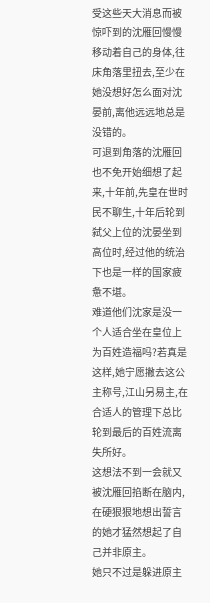受这些天大消息而被惊吓到的沈雁回慢慢移动着自己的身体,往床角落里扭去,至少在她没想好怎么面对沈晏前,离他远远地总是没错的。
可退到角落的沈雁回也不免开始细想了起来,十年前,先皇在世时民不聊生,十年后轮到弑父上位的沈晏坐到高位时,经过他的统治下也是一样的国家疲惫不堪。
难道他们沈家是没一个人适合坐在皇位上为百姓造福吗?若真是这样,她宁愿撇去这公主称号,江山另易主,在合适人的管理下总比轮到最后的百姓流离失所好。
这想法不到一会就又被沈雁回掐断在脑内,在硬狠狠地想出誓言的她才猛然想起了自己并非原主。
她只不过是躲进原主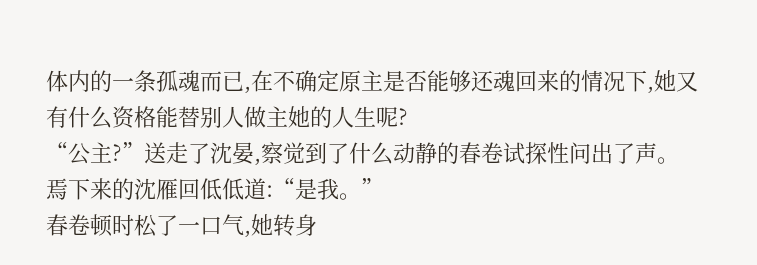体内的一条孤魂而已,在不确定原主是否能够还魂回来的情况下,她又有什么资格能替别人做主她的人生呢?
“公主?”送走了沈晏,察觉到了什么动静的春卷试探性问出了声。
焉下来的沈雁回低低道:“是我。”
春卷顿时松了一口气,她转身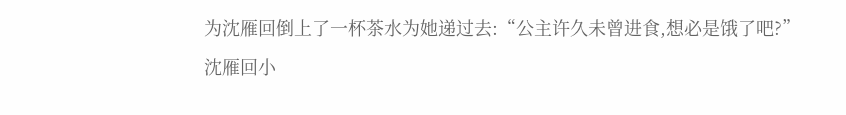为沈雁回倒上了一杯茶水为她递过去:“公主许久未曾进食,想必是饿了吧?”
沈雁回小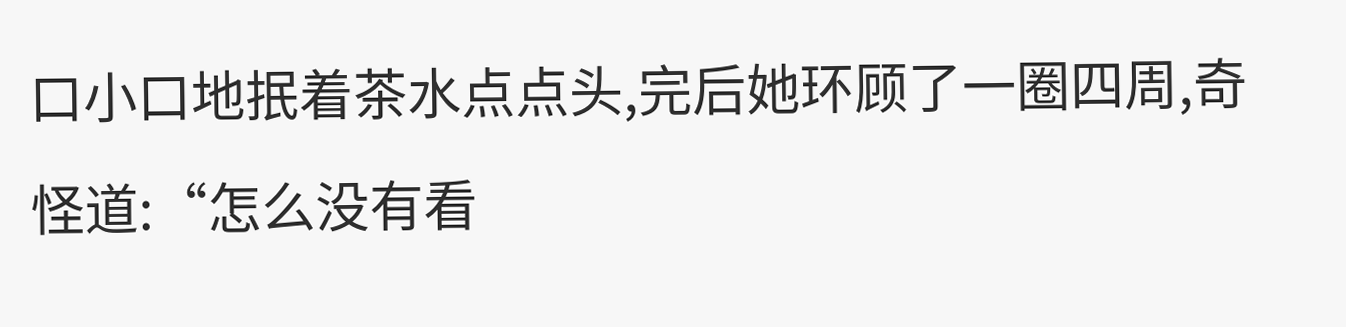口小口地抿着茶水点点头,完后她环顾了一圈四周,奇怪道:“怎么没有看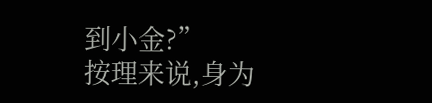到小金?”
按理来说,身为